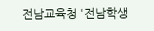전남교육청 '전남학생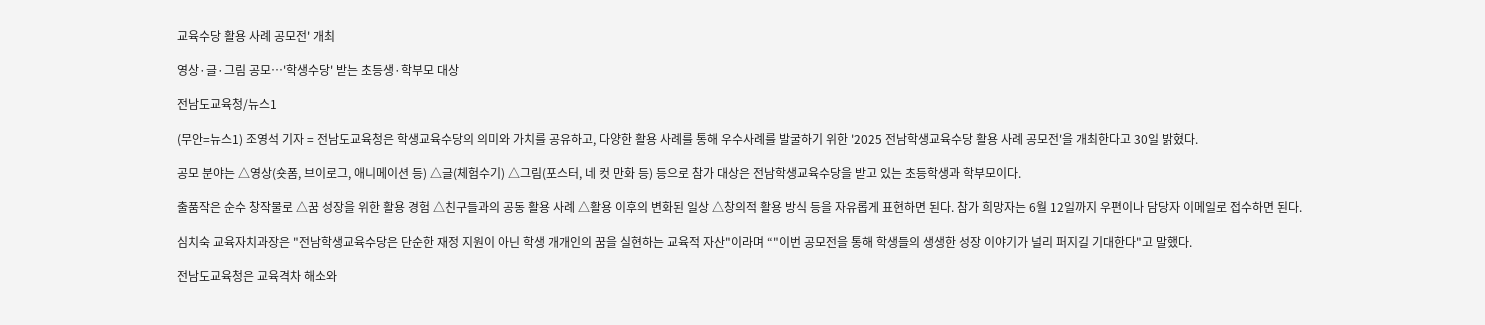교육수당 활용 사례 공모전' 개최

영상·글·그림 공모…'학생수당' 받는 초등생·학부모 대상

전남도교육청/뉴스1

(무안=뉴스1) 조영석 기자 = 전남도교육청은 학생교육수당의 의미와 가치를 공유하고, 다양한 활용 사례를 통해 우수사례를 발굴하기 위한 '2025 전남학생교육수당 활용 사례 공모전'을 개최한다고 30일 밝혔다.

공모 분야는 △영상(숏폼, 브이로그, 애니메이션 등) △글(체험수기) △그림(포스터, 네 컷 만화 등) 등으로 참가 대상은 전남학생교육수당을 받고 있는 초등학생과 학부모이다.

출품작은 순수 창작물로 △꿈 성장을 위한 활용 경험 △친구들과의 공동 활용 사례 △활용 이후의 변화된 일상 △창의적 활용 방식 등을 자유롭게 표현하면 된다. 참가 희망자는 6월 12일까지 우편이나 담당자 이메일로 접수하면 된다.

심치숙 교육자치과장은 "전남학생교육수당은 단순한 재정 지원이 아닌 학생 개개인의 꿈을 실현하는 교육적 자산"이라며 “"이번 공모전을 통해 학생들의 생생한 성장 이야기가 널리 퍼지길 기대한다"고 말했다.

전남도교육청은 교육격차 해소와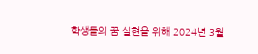학생들의 꿈 실현을 위해 2024년 3월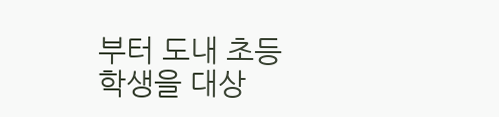부터 도내 초등학생을 대상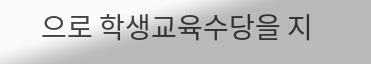으로 학생교육수당을 지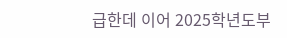급한데 이어 2025학년도부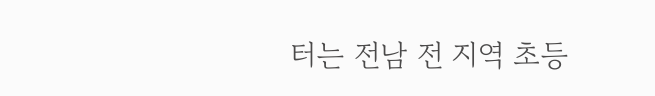터는 전남 전 지역 초등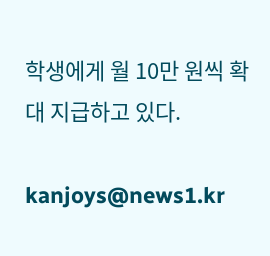학생에게 월 10만 원씩 확대 지급하고 있다.

kanjoys@news1.kr